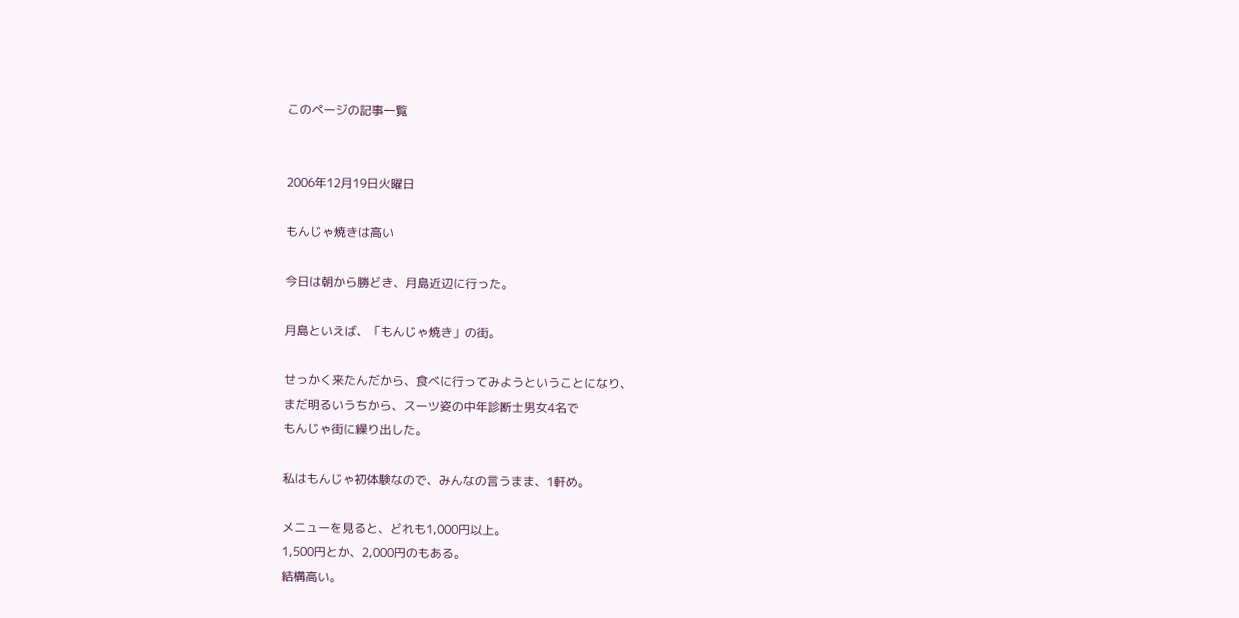このページの記事一覧


2006年12月19日火曜日

もんじゃ焼きは高い

今日は朝から勝どき、月島近辺に行った。

月島といえば、「もんじゃ焼き」の街。

せっかく来たんだから、食べに行ってみようということになり、
まだ明るいうちから、スーツ姿の中年診断士男女4名で
もんじゃ街に繰り出した。

私はもんじゃ初体験なので、みんなの言うまま、1軒め。

メニューを見ると、どれも1,000円以上。
1,500円とか、2,000円のもある。
結構高い。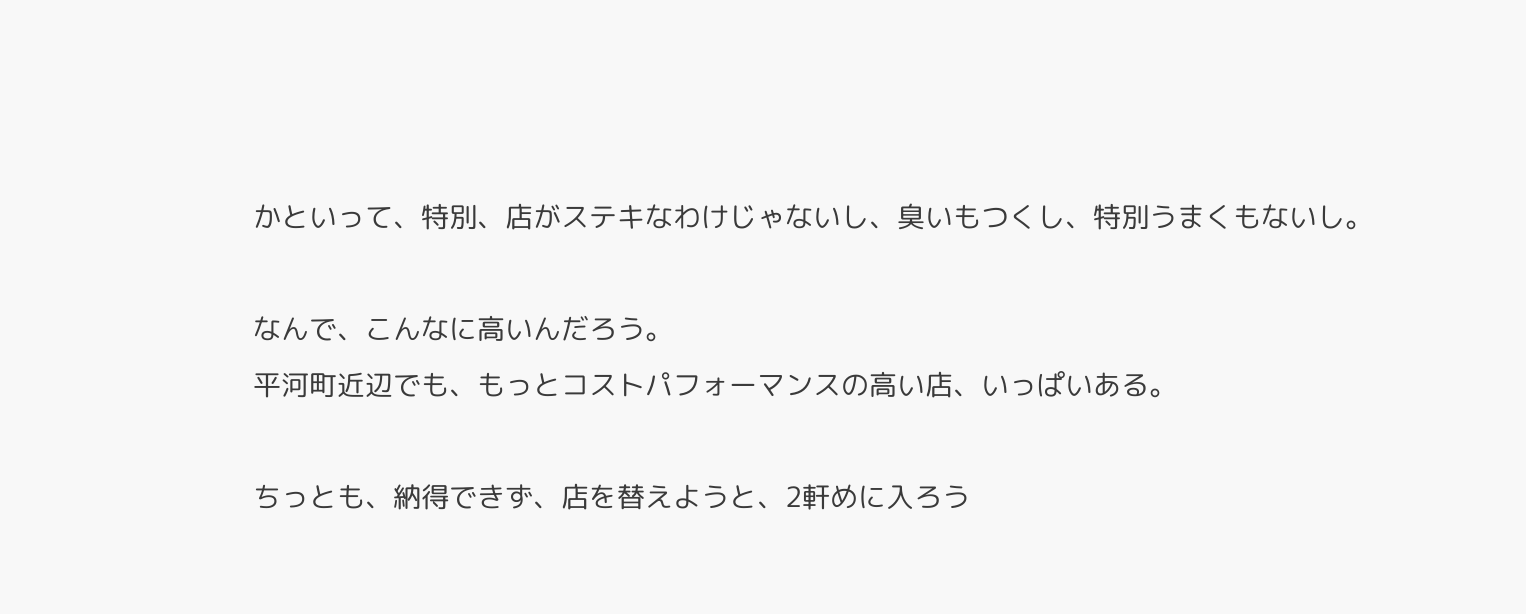かといって、特別、店がステキなわけじゃないし、臭いもつくし、特別うまくもないし。

なんで、こんなに高いんだろう。
平河町近辺でも、もっとコストパフォーマンスの高い店、いっぱいある。

ちっとも、納得できず、店を替えようと、2軒めに入ろう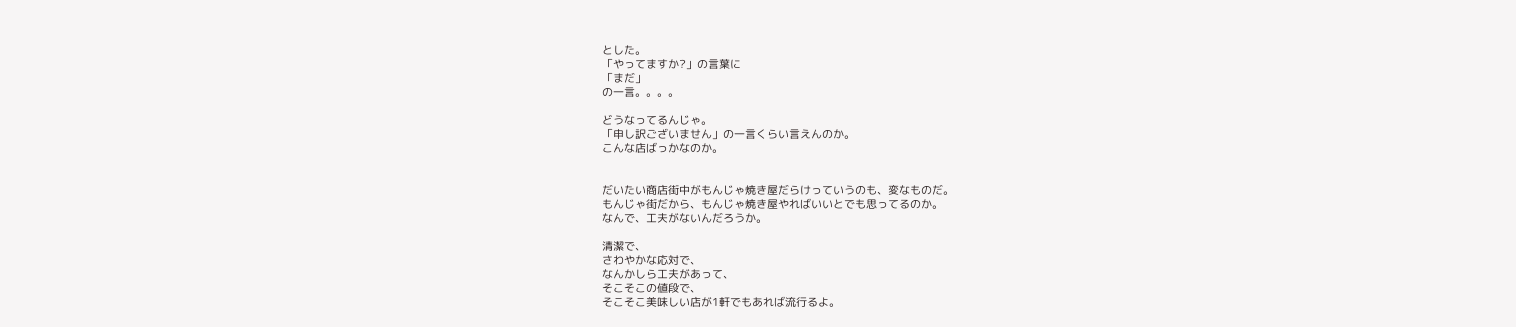とした。
「やってますか?」の言葉に
「まだ」
の一言。。。。

どうなってるんじゃ。
「申し訳ございません」の一言くらい言えんのか。
こんな店ばっかなのか。


だいたい商店街中がもんじゃ焼き屋だらけっていうのも、変なものだ。
もんじゃ街だから、もんじゃ焼き屋やればいいとでも思ってるのか。
なんで、工夫がないんだろうか。

清潔で、
さわやかな応対で、
なんかしら工夫があって、
そこそこの値段で、
そこそこ美味しい店が1軒でもあれば流行るよ。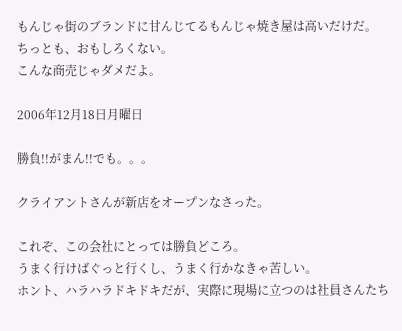もんじゃ街のブランドに甘んじてるもんじゃ焼き屋は高いだけだ。
ちっとも、おもしろくない。
こんな商売じゃダメだよ。

2006年12月18日月曜日

勝負!!がまん!!でも。。。

クライアントさんが新店をオープンなさった。

これぞ、この会社にとっては勝負どころ。
うまく行けばぐっと行くし、うまく行かなきゃ苦しい。
ホント、ハラハラドキドキだが、実際に現場に立つのは社員さんたち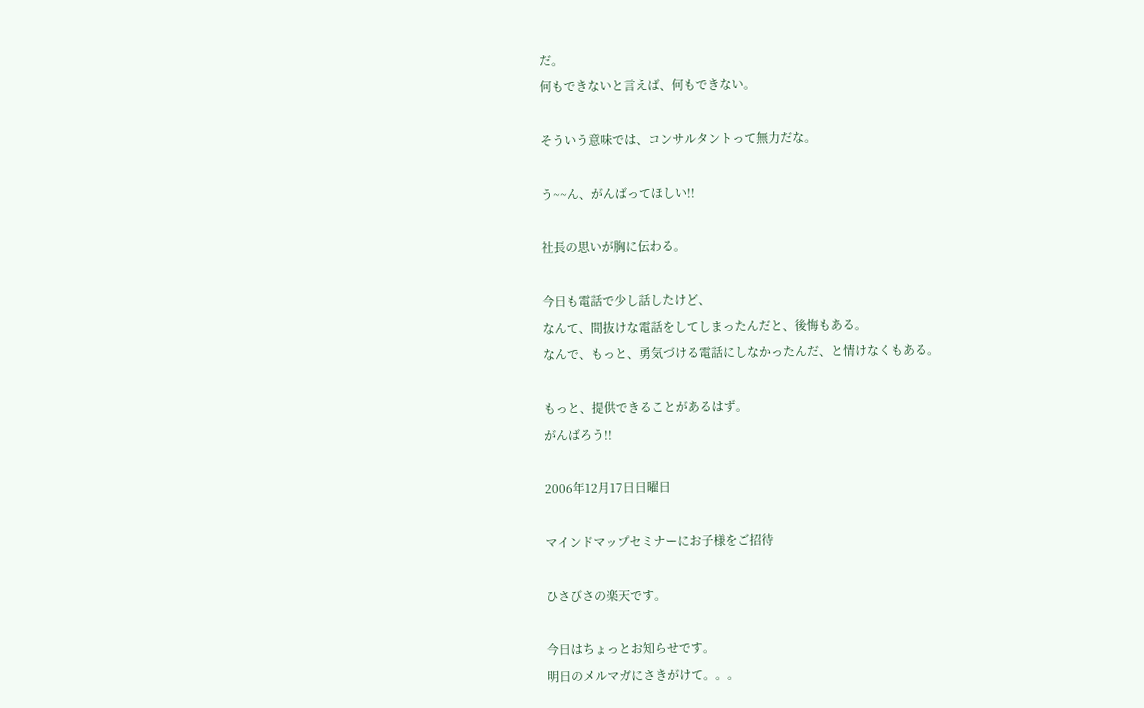だ。
何もできないと言えば、何もできない。

そういう意味では、コンサルタントって無力だな。

う~~ん、がんばってほしい!!

社長の思いが胸に伝わる。

今日も電話で少し話したけど、
なんて、間抜けな電話をしてしまったんだと、後悔もある。
なんで、もっと、勇気づける電話にしなかったんだ、と情けなくもある。

もっと、提供できることがあるはず。
がんばろう!!

2006年12月17日日曜日

マインドマップセミナーにお子様をご招待

ひさびさの楽天です。

今日はちょっとお知らせです。
明日のメルマガにさきがけて。。。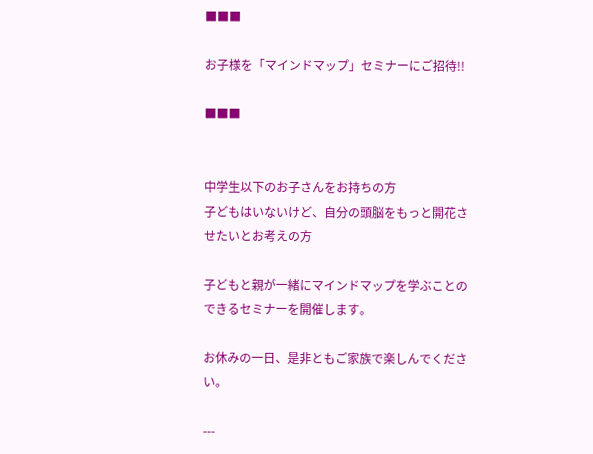■■■

お子様を「マインドマップ」セミナーにご招待!!

■■■


中学生以下のお子さんをお持ちの方
子どもはいないけど、自分の頭脳をもっと開花させたいとお考えの方

子どもと親が一緒にマインドマップを学ぶことのできるセミナーを開催します。

お休みの一日、是非ともご家族で楽しんでください。

---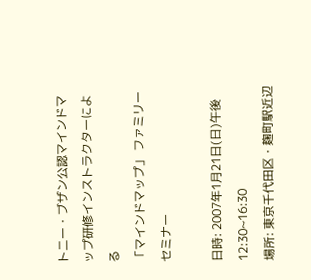トニー・ブザン公認マインドマップ研修インストラクターによる
「マインドマップ」 ファミリーセミナー

日時: 2007年1月21日(日)午後12:30~16:30
場所: 東京千代田区・麹町駅近辺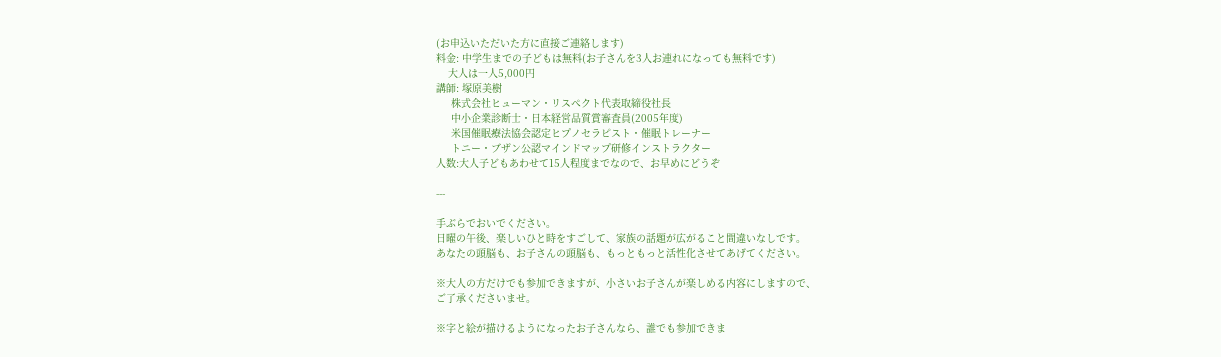(お申込いただいた方に直接ご連絡します)
料金: 中学生までの子どもは無料(お子さんを3人お連れになっても無料です)
    大人は一人5,000円
講師: 塚原美樹
     株式会社ヒューマン・リスペクト代表取締役社長
     中小企業診断士・日本経営品質賞審査員(2005年度)
     米国催眠療法協会認定ヒプノセラピスト・催眠トレーナー
     トニー・ブザン公認マインドマップ研修インストラクター
人数:大人子どもあわせて15人程度までなので、お早めにどうぞ

---

手ぶらでおいでください。
日曜の午後、楽しいひと時をすごして、家族の話題が広がること間違いなしです。
あなたの頭脳も、お子さんの頭脳も、もっともっと活性化させてあげてください。

※大人の方だけでも参加できますが、小さいお子さんが楽しめる内容にしますので、
ご了承くださいませ。

※字と絵が描けるようになったお子さんなら、誰でも参加できま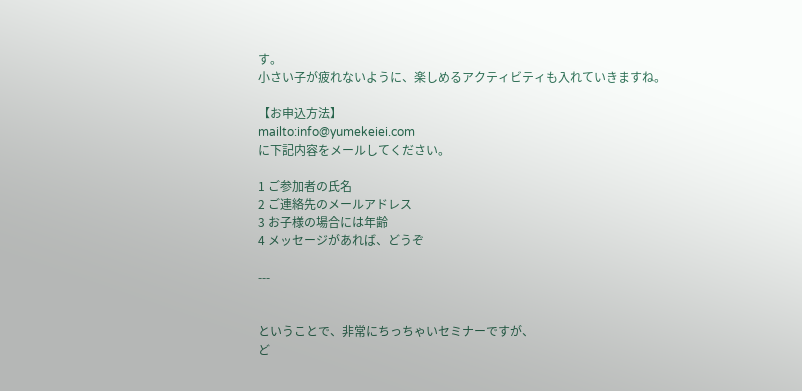す。
小さい子が疲れないように、楽しめるアクティビティも入れていきますね。

【お申込方法】
mailto:info@yumekeiei.com
に下記内容をメールしてください。

1 ご参加者の氏名
2 ご連絡先のメールアドレス
3 お子様の場合には年齢
4 メッセージがあれば、どうぞ

---


ということで、非常にちっちゃいセミナーですが、
ど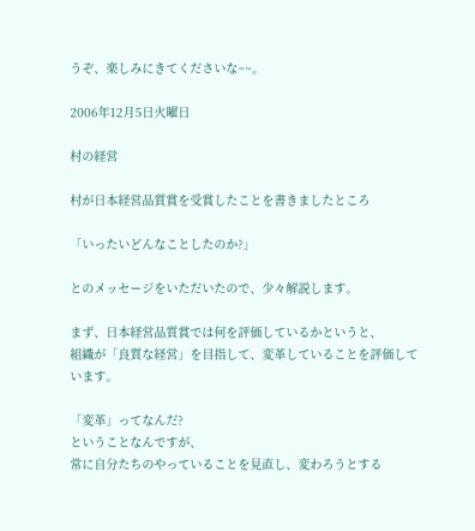うぞ、楽しみにきてくださいな~~。

2006年12月5日火曜日

村の経営

村が日本経営品質賞を受賞したことを書きましたところ

「いったいどんなことしたのか?」

とのメッセージをいただいたので、少々解説します。

まず、日本経営品質賞では何を評価しているかというと、
組織が「良質な経営」を目指して、変革していることを評価しています。

「変革」ってなんだ?
ということなんですが、
常に自分たちのやっていることを見直し、変わろうとする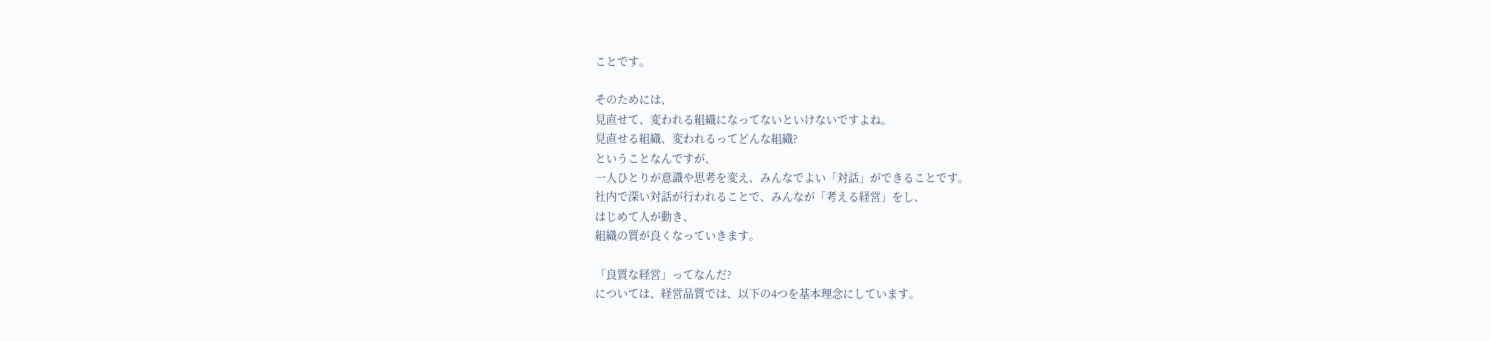ことです。

そのためには、
見直せて、変われる組織になってないといけないですよね。
見直せる組織、変われるってどんな組織?
ということなんですが、
一人ひとりが意識や思考を変え、みんなでよい「対話」ができることです。
社内で深い対話が行われることで、みんなが「考える経営」をし、
はじめて人が動き、
組織の質が良くなっていきます。

「良質な経営」ってなんだ?
については、経営品質では、以下の4つを基本理念にしています。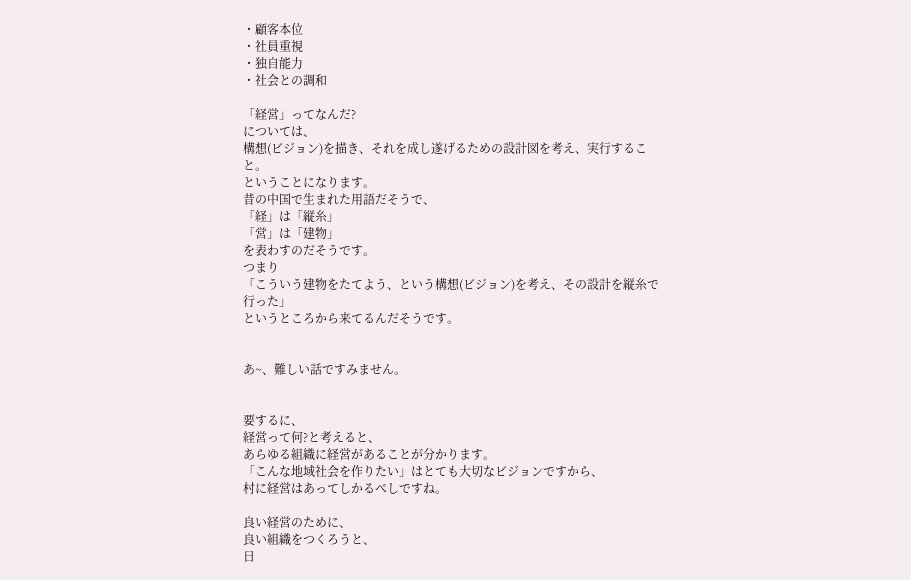・顧客本位
・社員重視
・独自能力
・社会との調和

「経営」ってなんだ?
については、
構想(ビジョン)を描き、それを成し遂げるための設計図を考え、実行すること。
ということになります。
昔の中国で生まれた用語だそうで、
「経」は「縦糸」
「営」は「建物」
を表わすのだそうです。
つまり
「こういう建物をたてよう、という構想(ビジョン)を考え、その設計を縦糸で行った」
というところから来てるんだそうです。


あ~、難しい話ですみません。


要するに、
経営って何?と考えると、
あらゆる組織に経営があることが分かります。
「こんな地域社会を作りたい」はとても大切なビジョンですから、
村に経営はあってしかるべしですね。

良い経営のために、
良い組織をつくろうと、
日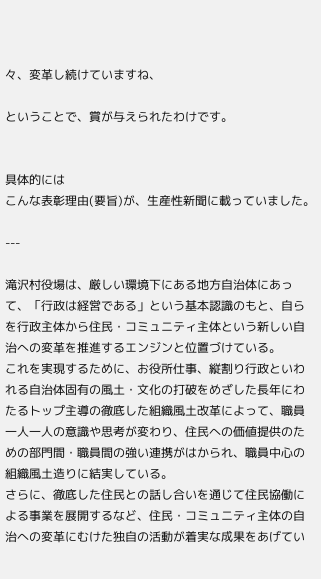々、変革し続けていますね、

ということで、賞が与えられたわけです。


具体的には
こんな表彰理由(要旨)が、生産性新聞に載っていました。

---

滝沢村役場は、厳しい環境下にある地方自治体にあって、「行政は経営である」という基本認識のもと、自らを行政主体から住民・コミュニティ主体という新しい自治への変革を推進するエンジンと位置づけている。
これを実現するために、お役所仕事、縦割り行政といわれる自治体固有の風土・文化の打破をめざした長年にわたるトップ主導の徹底した組織風土改革によって、職員一人一人の意識や思考が変わり、住民への価値提供のための部門間・職員間の強い連携がはかられ、職員中心の組織風土造りに結実している。
さらに、徹底した住民との話し合いを通じて住民協働による事業を展開するなど、住民・コミュニティ主体の自治への変革にむけた独自の活動が着実な成果をあげてい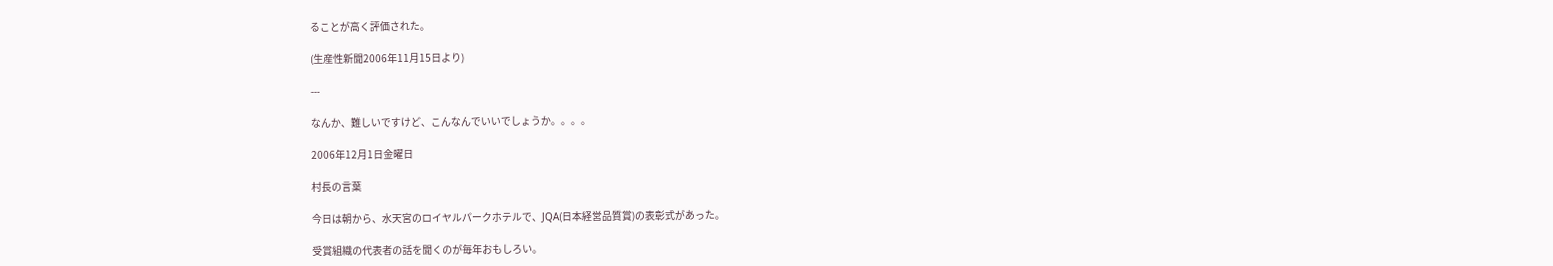ることが高く評価された。

(生産性新聞2006年11月15日より)

---

なんか、難しいですけど、こんなんでいいでしょうか。。。。

2006年12月1日金曜日

村長の言葉

今日は朝から、水天宮のロイヤルパークホテルで、JQA(日本経営品質賞)の表彰式があった。

受賞組織の代表者の話を聞くのが毎年おもしろい。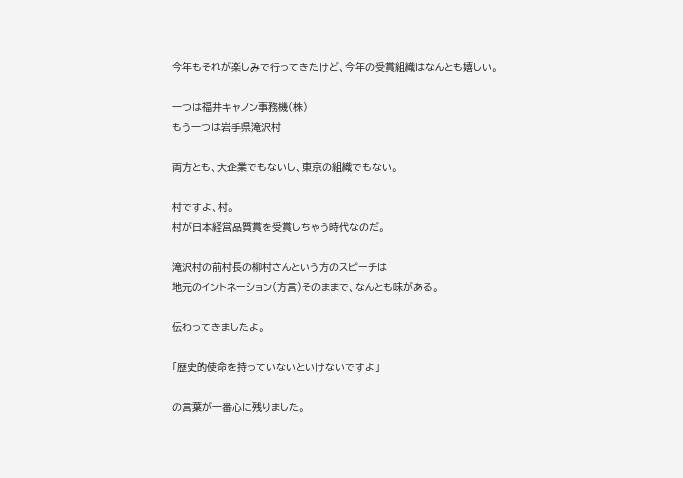今年もそれが楽しみで行ってきたけど、今年の受賞組織はなんとも嬉しい。

一つは福井キャノン事務機(株)
もう一つは岩手県滝沢村

両方とも、大企業でもないし、東京の組織でもない。

村ですよ、村。
村が日本経営品質賞を受賞しちゃう時代なのだ。

滝沢村の前村長の柳村さんという方のスピーチは
地元のイントネーション(方言)そのままで、なんとも味がある。

伝わってきましたよ。

「歴史的使命を持っていないといけないですよ」

の言葉が一番心に残りました。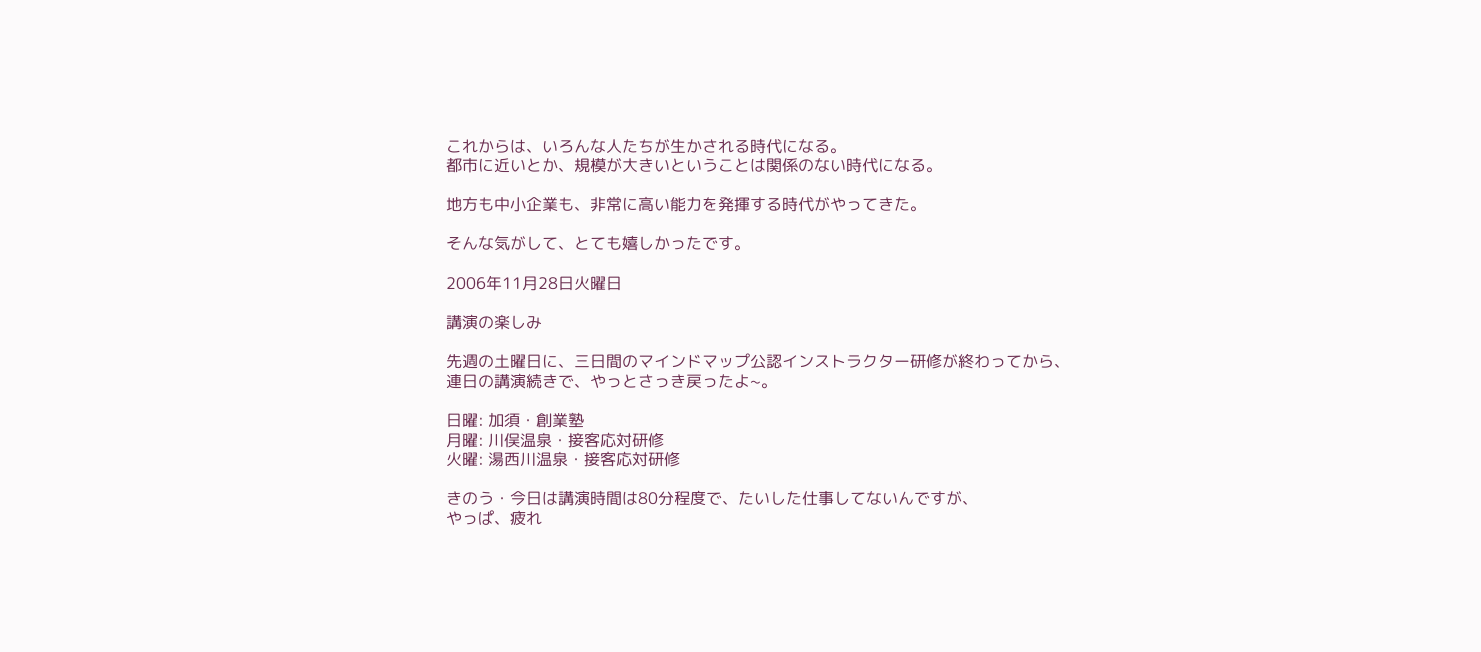これからは、いろんな人たちが生かされる時代になる。
都市に近いとか、規模が大きいということは関係のない時代になる。

地方も中小企業も、非常に高い能力を発揮する時代がやってきた。

そんな気がして、とても嬉しかったです。

2006年11月28日火曜日

講演の楽しみ

先週の土曜日に、三日間のマインドマップ公認インストラクター研修が終わってから、
連日の講演続きで、やっとさっき戻ったよ~。

日曜: 加須・創業塾
月曜: 川俣温泉・接客応対研修
火曜: 湯西川温泉・接客応対研修

きのう・今日は講演時間は80分程度で、たいした仕事してないんですが、
やっぱ、疲れ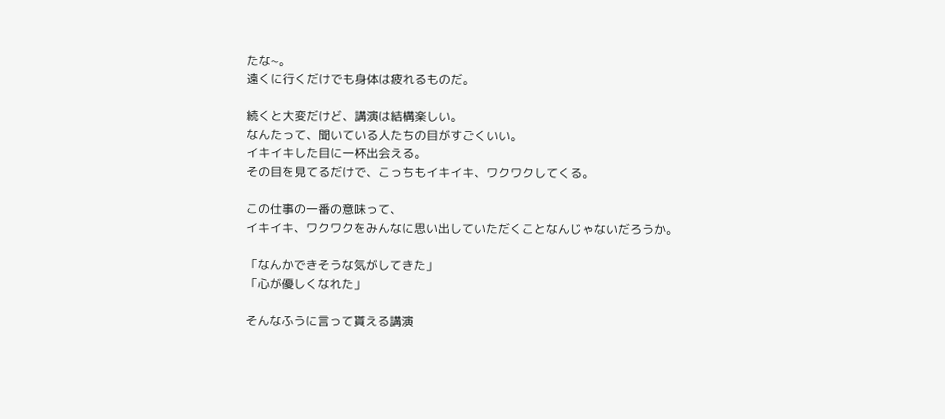たな~。
遠くに行くだけでも身体は疲れるものだ。

続くと大変だけど、講演は結構楽しい。
なんたって、聞いている人たちの目がすごくいい。
イキイキした目に一杯出会える。
その目を見てるだけで、こっちもイキイキ、ワクワクしてくる。

この仕事の一番の意味って、
イキイキ、ワクワクをみんなに思い出していただくことなんじゃないだろうか。

「なんかできそうな気がしてきた」
「心が優しくなれた」

そんなふうに言って貰える講演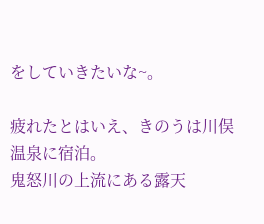をしていきたいな~。

疲れたとはいえ、きのうは川俣温泉に宿泊。
鬼怒川の上流にある露天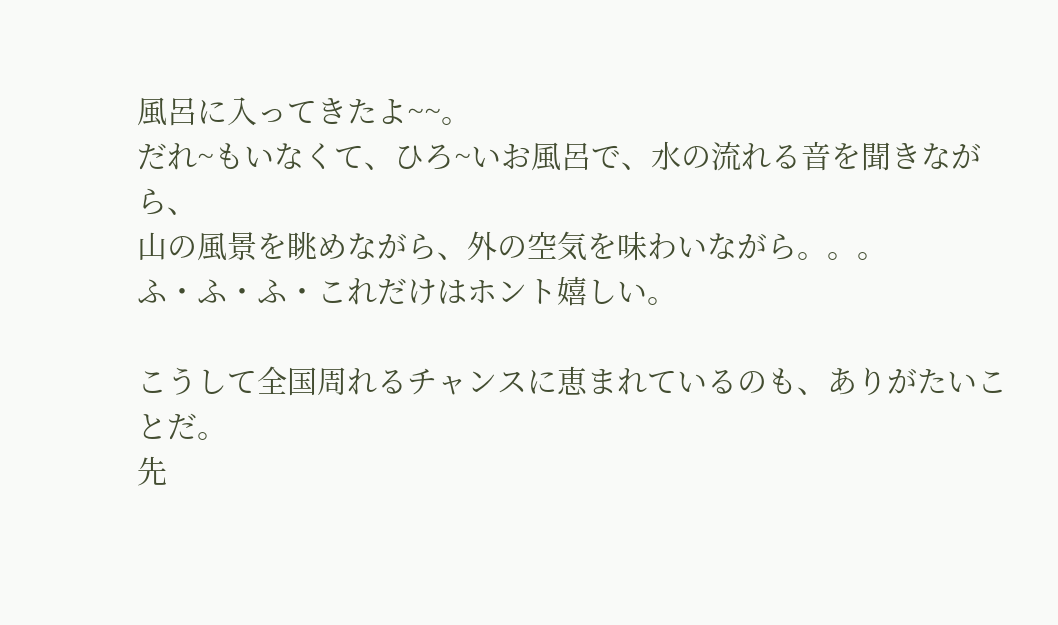風呂に入ってきたよ~~。
だれ~もいなくて、ひろ~いお風呂で、水の流れる音を聞きながら、
山の風景を眺めながら、外の空気を味わいながら。。。
ふ・ふ・ふ・これだけはホント嬉しい。

こうして全国周れるチャンスに恵まれているのも、ありがたいことだ。
先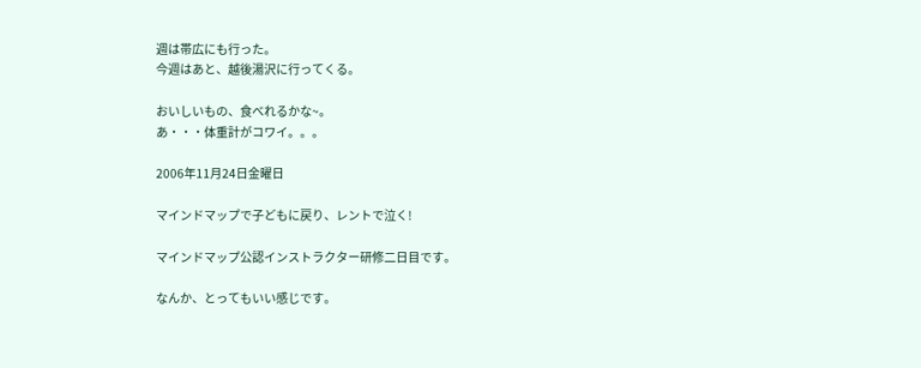週は帯広にも行った。
今週はあと、越後湯沢に行ってくる。

おいしいもの、食べれるかな~。
あ・・・体重計がコワイ。。。

2006年11月24日金曜日

マインドマップで子どもに戻り、レントで泣く!

マインドマップ公認インストラクター研修二日目です。

なんか、とってもいい感じです。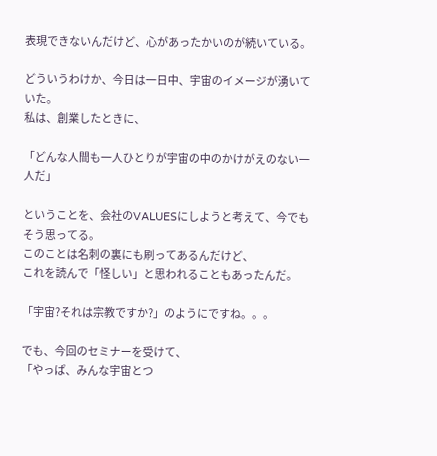表現できないんだけど、心があったかいのが続いている。

どういうわけか、今日は一日中、宇宙のイメージが湧いていた。
私は、創業したときに、

「どんな人間も一人ひとりが宇宙の中のかけがえのない一人だ」

ということを、会社のVALUESにしようと考えて、今でもそう思ってる。
このことは名刺の裏にも刷ってあるんだけど、
これを読んで「怪しい」と思われることもあったんだ。

「宇宙?それは宗教ですか?」のようにですね。。。

でも、今回のセミナーを受けて、
「やっぱ、みんな宇宙とつ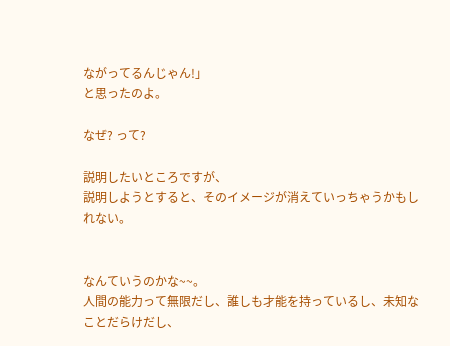ながってるんじゃん!」
と思ったのよ。

なぜ? って?

説明したいところですが、
説明しようとすると、そのイメージが消えていっちゃうかもしれない。


なんていうのかな~~。
人間の能力って無限だし、誰しも才能を持っているし、未知なことだらけだし、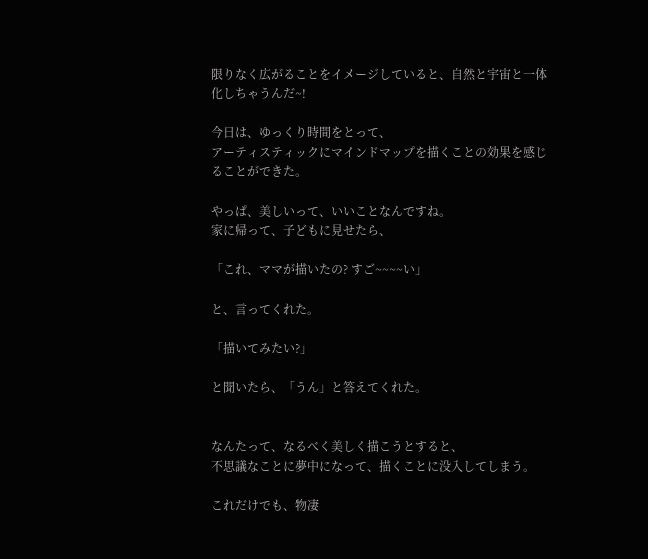限りなく広がることをイメージしていると、自然と宇宙と一体化しちゃうんだ~!

今日は、ゆっくり時間をとって、
アーティスティックにマインドマップを描くことの効果を感じることができた。

やっぱ、美しいって、いいことなんですね。
家に帰って、子どもに見せたら、

「これ、ママが描いたの? すご~~~~い」

と、言ってくれた。

「描いてみたい?」

と聞いたら、「うん」と答えてくれた。


なんたって、なるべく美しく描こうとすると、
不思議なことに夢中になって、描くことに没入してしまう。

これだけでも、物凄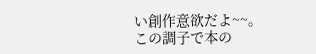い創作意欲だよ~~。
この調子で本の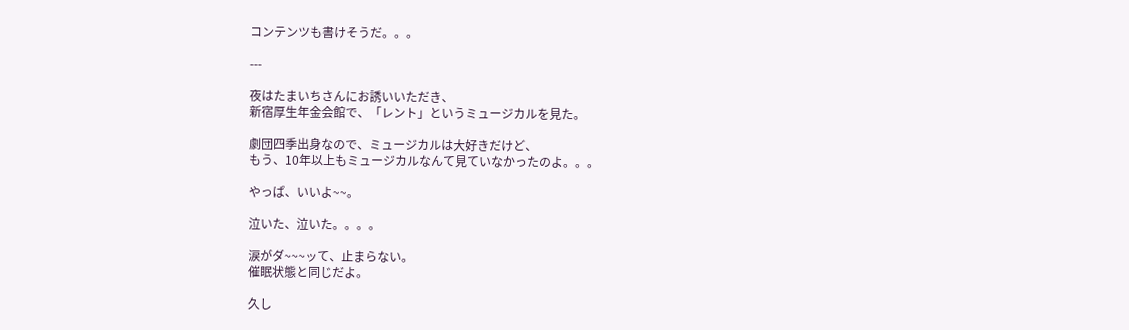コンテンツも書けそうだ。。。

---

夜はたまいちさんにお誘いいただき、
新宿厚生年金会館で、「レント」というミュージカルを見た。

劇団四季出身なので、ミュージカルは大好きだけど、
もう、10年以上もミュージカルなんて見ていなかったのよ。。。

やっぱ、いいよ~~。

泣いた、泣いた。。。。

涙がダ~~~ッて、止まらない。
催眠状態と同じだよ。

久し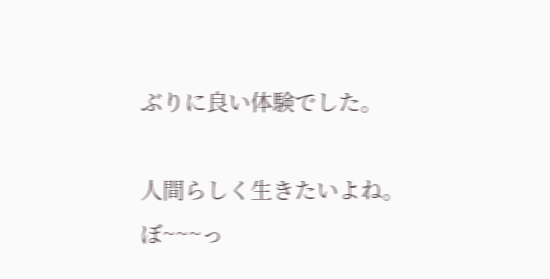ぶりに良い体験でした。

人間らしく生きたいよね。
ぼ~~~っ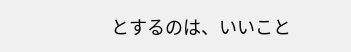とするのは、いいこと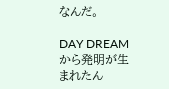なんだ。

DAY DREAM から発明が生まれたん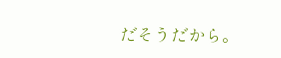だそうだから。